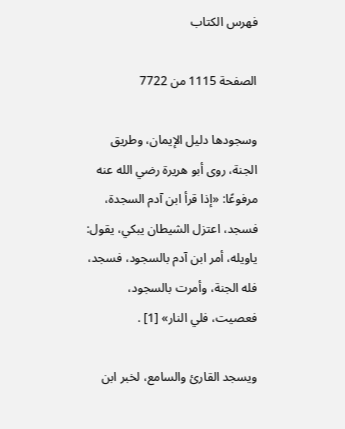فهرس الكتاب

الصفحة 1115 من 7722

وسجودها دليل الإيمان، وطريق الجنة، روى أبو هريرة رضي الله عنه مرفوعًا: «إذا قرأ ابن آدم السجدة، فسجد، اعتزل الشيطان يبكي، يقول: ياويله، أمر ابن آدم بالسجود، فسجد، فله الجنة، وأمرت بالسجود، فعصيت، فلي النار» [1] .

ويسجد القارئ والسامع، لخبر ابن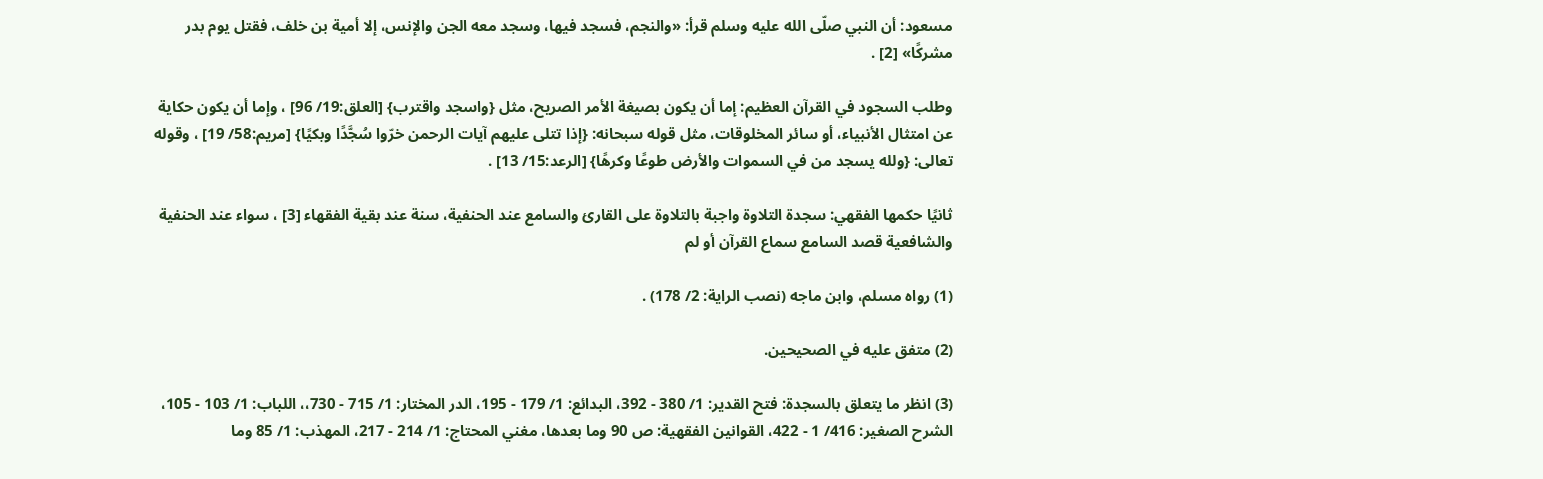مسعود: أن النبي صلّى الله عليه وسلم قرأ: «والنجم، فسجد فيها، وسجد معه الجن والإنس، إلا أمية بن خلف، فقتل يوم بدر مشركًا» [2] .

وطلب السجود في القرآن العظيم: إما أن يكون بصيغة الأمر الصريح، مثل {واسجد واقترب} [العلق:19/ 96] ، وإما أن يكون حكاية عن امتثال الأنبياء، أو سائر المخلوقات، مثل قوله سبحانه: {إذا تتلى عليهم آيات الرحمن خرّوا سُجَّدًا وبكيًا} [مريم:58/ 19] ، وقوله تعالى: {ولله يسجد من في السموات والأرض طوعًا وكرهًا} [الرعد:15/ 13] .

ثانيًا حكمها الفقهي: سجدة التلاوة واجبة بالتلاوة على القارئ والسامع عند الحنفية، سنة عند بقية الفقهاء [3] ، سواء عند الحنفية والشافعية قصد السامع سماع القرآن أو لم

(1) رواه مسلم، وابن ماجه (نصب الراية: 2/ 178) .

(2) متفق عليه في الصحيحين.

(3) انظر ما يتعلق بالسجدة: فتح القدير: 1/ 380 - 392، البدائع: 1/ 179 - 195، الدر المختار: 1/ 715 - 730،، اللباب: 1/ 103 - 105، الشرح الصغير: 416/ 1 - 422، القوانين الفقهية: ص 90 وما بعدها، مغني المحتاج: 1/ 214 - 217، المهذب: 1/ 85 وما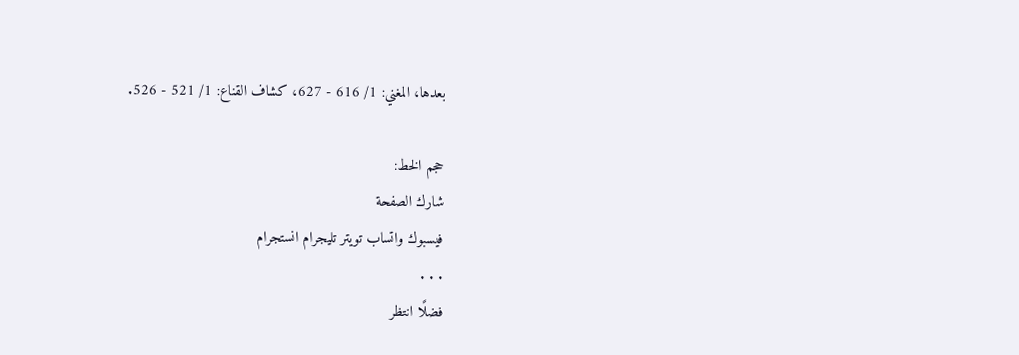بعدها، المغني: 1/ 616 - 627، كشاف القناع: 1/ 521 - 526.

حجم الخط:
شارك الصفحة
فيسبوك واتساب تويتر تليجرام انستجرام
. . .
فضلًا انتظر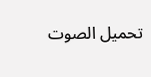تحميل الصوت